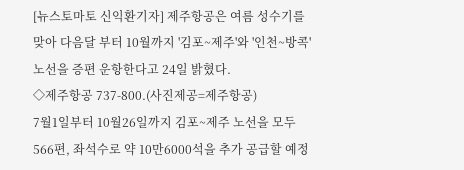[뉴스토마토 신익환기자] 제주항공은 여름 성수기를 맞아 다음달 부터 10월까지 '김포~제주'와 '인천~방콕' 노선을 증편 운항한다고 24일 밝혔다.
◇제주항공 737-800.(사진제공=제주항공)
7월1일부터 10월26일까지 김포~제주 노선을 모두 566편, 좌석수로 약 10만6000석을 추가 공급할 예정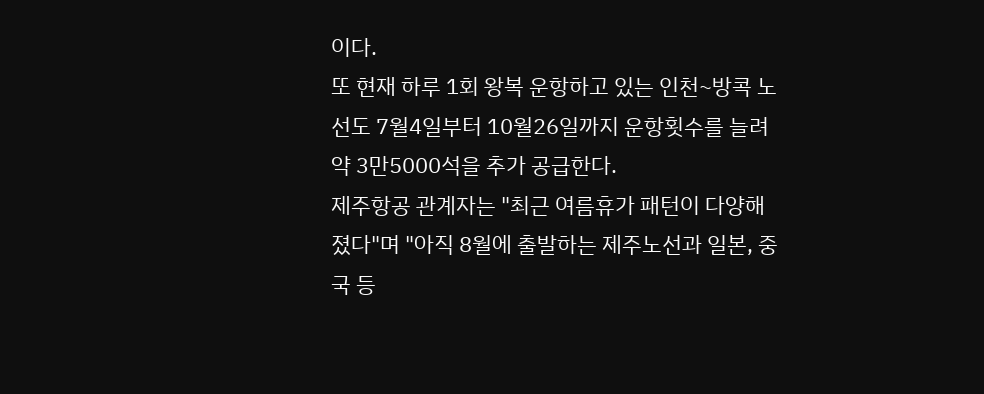이다.
또 현재 하루 1회 왕복 운항하고 있는 인천~방콕 노선도 7월4일부터 10월26일까지 운항횟수를 늘려 약 3만5000석을 추가 공급한다.
제주항공 관계자는 "최근 여름휴가 패턴이 다양해졌다"며 "아직 8월에 출발하는 제주노선과 일본, 중국 등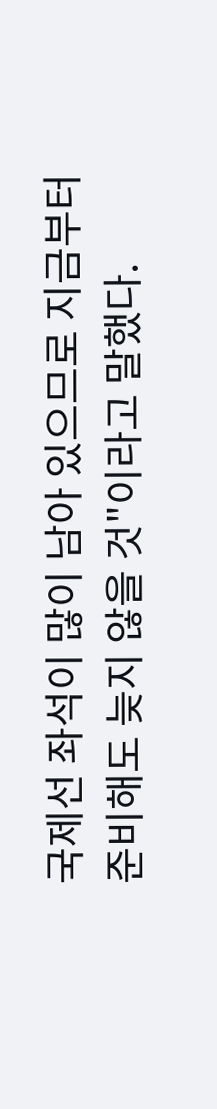국제선 좌석이 많이 남아 있으므로 지금부터 준비해도 늦지 않을 것"이라고 말했다.